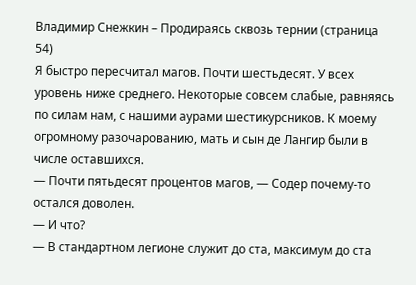Владимир Снежкин – Продираясь сквозь тернии (страница 54)
Я быстро пересчитал магов. Почти шестьдесят. У всех уровень ниже среднего. Некоторые совсем слабые, равняясь по силам нам, с нашими аурами шестикурсников. К моему огромному разочарованию, мать и сын де Лангир были в числе оставшихся.
— Почти пятьдесят процентов магов, — Содер почему-то остался доволен.
— И что?
— В стандартном легионе служит до ста, максимум до ста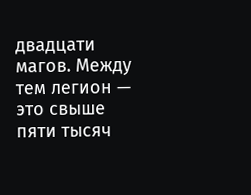двадцати магов. Между тем легион — это свыше пяти тысяч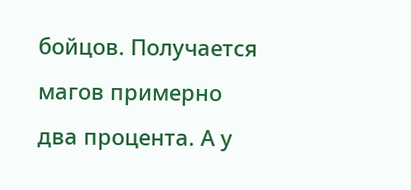бойцов. Получается магов примерно два процента. А у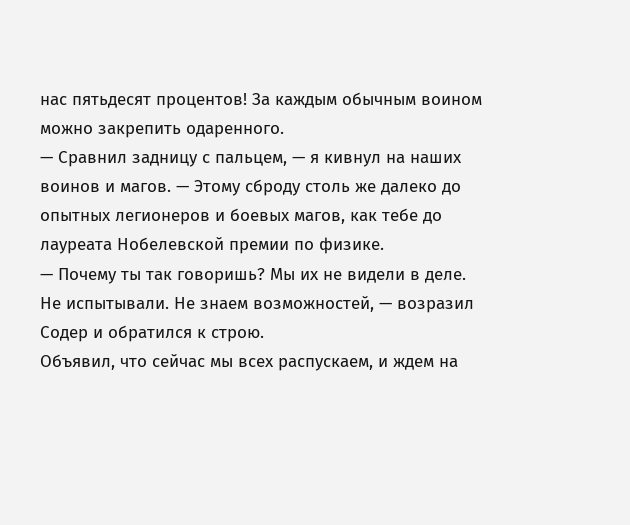нас пятьдесят процентов! За каждым обычным воином можно закрепить одаренного.
— Сравнил задницу с пальцем, — я кивнул на наших воинов и магов. — Этому сброду столь же далеко до опытных легионеров и боевых магов, как тебе до лауреата Нобелевской премии по физике.
— Почему ты так говоришь? Мы их не видели в деле. Не испытывали. Не знаем возможностей, — возразил Содер и обратился к строю.
Объявил, что сейчас мы всех распускаем, и ждем на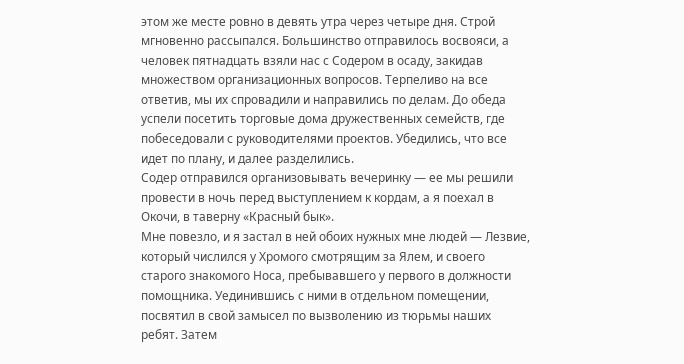этом же месте ровно в девять утра через четыре дня. Строй мгновенно рассыпался. Большинство отправилось восвояси, а человек пятнадцать взяли нас с Содером в осаду, закидав множеством организационных вопросов. Терпеливо на все ответив, мы их спровадили и направились по делам. До обеда успели посетить торговые дома дружественных семейств, где побеседовали с руководителями проектов. Убедились, что все идет по плану, и далее разделились.
Содер отправился организовывать вечеринку — ее мы решили провести в ночь перед выступлением к кордам, а я поехал в Окочи, в таверну «Красный бык».
Мне повезло, и я застал в ней обоих нужных мне людей — Лезвие, который числился у Хромого смотрящим за Ялем, и своего старого знакомого Носа, пребывавшего у первого в должности помощника. Уединившись с ними в отдельном помещении, посвятил в свой замысел по вызволению из тюрьмы наших ребят. Затем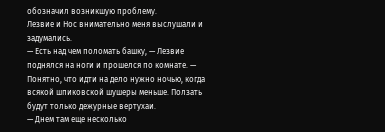обозначил возникшую проблему.
Лезвие и Нос внимательно меня выслушали и задумались.
— Есть над чем поломать башку, — Лезвие поднялся на ноги и прошелся по комнате. — Понятно, что идти на дело нужно ночью, когда всякой шпиковской шушеры меньше. Ползать будут только дежурные вертухаи.
— Днем там еще несколько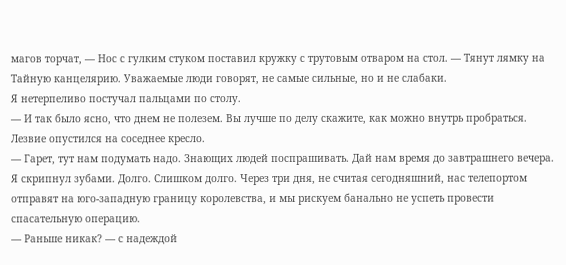магов торчат, — Нос с гулким стуком поставил кружку с трутовым отваром на стол. — Тянут лямку на Тайную канцелярию. Уважаемые люди говорят, не самые сильные, но и не слабаки.
Я нетерпеливо постучал пальцами по столу.
— И так было ясно, что днем не полезем. Вы лучше по делу скажите, как можно внутрь пробраться.
Лезвие опустился на соседнее кресло.
— Гарет, тут нам подумать надо. Знающих людей поспрашивать. Дай нам время до завтрашнего вечера.
Я скрипнул зубами. Долго. Слишком долго. Через три дня, не считая сегодняшний, нас телепортом отправят на юго-западную границу королевства, и мы рискуем банально не успеть провести спасательную операцию.
— Раньше никак? — с надеждой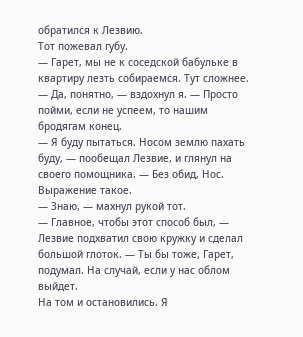обратился к Лезвию.
Тот пожевал губу.
— Гарет, мы не к соседской бабульке в квартиру лезть собираемся. Тут сложнее.
— Да, понятно, — вздохнул я. — Просто пойми, если не успеем, то нашим бродягам конец.
— Я буду пытаться. Носом землю пахать буду, — пообещал Лезвие, и глянул на своего помощника. — Без обид, Нос. Выражение такое.
— Знаю, — махнул рукой тот.
— Главное, чтобы этот способ был, — Лезвие подхватил свою кружку и сделал большой глоток. — Ты бы тоже, Гарет, подумал. На случай, если у нас облом выйдет.
На том и остановились. Я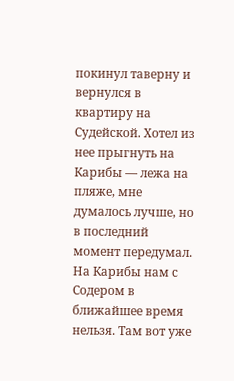покинул таверну и вернулся в квартиру на Судейской. Хотел из нее прыгнуть на Карибы — лежа на пляже, мне думалось лучше, но в последний момент передумал. На Карибы нам с Содером в ближайшее время нельзя. Там вот уже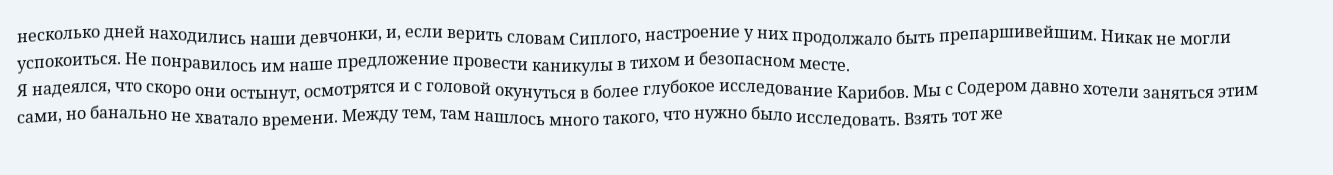несколько дней находились наши девчонки, и, если верить словам Сиплого, настроение у них продолжало быть препаршивейшим. Никак не могли успокоиться. Не понравилось им наше предложение провести каникулы в тихом и безопасном месте.
Я надеялся, что скоро они остынут, осмотрятся и с головой окунуться в более глубокое исследование Карибов. Мы с Содером давно хотели заняться этим сами, но банально не хватало времени. Между тем, там нашлось много такого, что нужно было исследовать. Взять тот же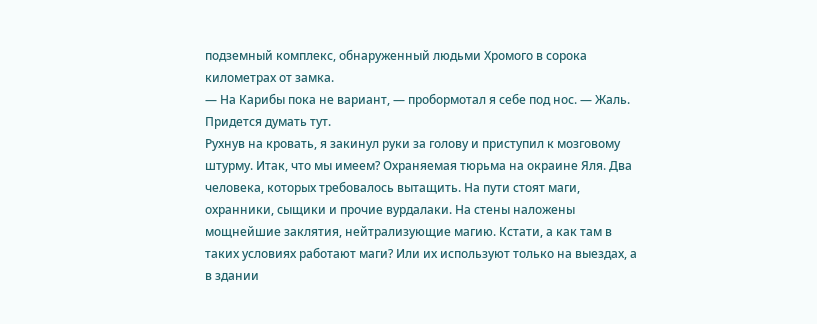подземный комплекс, обнаруженный людьми Хромого в сорока километрах от замка.
— На Карибы пока не вариант, — пробормотал я себе под нос. — Жаль. Придется думать тут.
Рухнув на кровать, я закинул руки за голову и приступил к мозговому штурму. Итак, что мы имеем? Охраняемая тюрьма на окраине Яля. Два человека, которых требовалось вытащить. На пути стоят маги, охранники, сыщики и прочие вурдалаки. На стены наложены мощнейшие заклятия, нейтрализующие магию. Кстати, а как там в таких условиях работают маги? Или их используют только на выездах, а в здании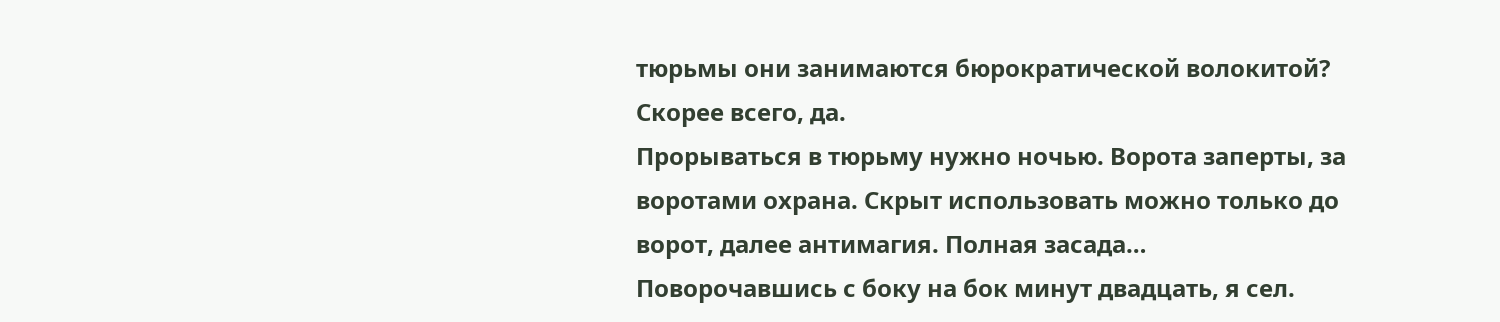тюрьмы они занимаются бюрократической волокитой? Скорее всего, да.
Прорываться в тюрьму нужно ночью. Ворота заперты, за воротами охрана. Скрыт использовать можно только до ворот, далее антимагия. Полная засада…
Поворочавшись с боку на бок минут двадцать, я сел.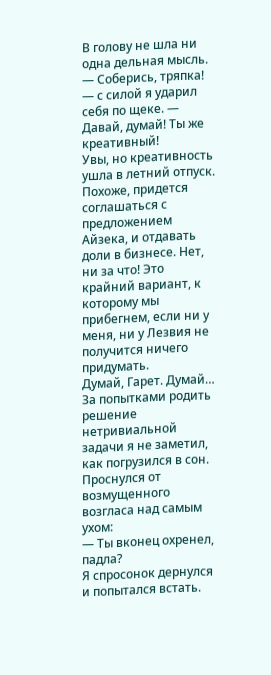В голову не шла ни одна дельная мысль.
— Соберись, тряпка! — с силой я ударил себя по щеке. — Давай, думай! Ты же креативный!
Увы, но креативность ушла в летний отпуск. Похоже, придется соглашаться с предложением Айзека, и отдавать доли в бизнесе. Нет, ни за что! Это крайний вариант, к которому мы прибегнем, если ни у меня, ни у Лезвия не получится ничего придумать.
Думай, Гарет. Думай…
За попытками родить решение нетривиальной задачи я не заметил, как погрузился в сон. Проснулся от возмущенного возгласа над самым ухом:
— Ты вконец охренел, падла?
Я спросонок дернулся и попытался встать.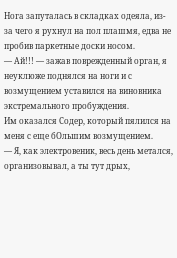Нога запуталась в складках одеяла, из-за чего я рухнул на пол плашмя, едва не пробив паркетные доски носом.
— Ай!!! — зажав поврежденный орган, я неуклюже поднялся на ноги и с возмущением уставился на виновника экстремального пробуждения.
Им оказался Содер, который пялился на меня с еще бОльшим возмущением.
— Я, как электровеник, весь день метался, организовывал, а ты тут дрых,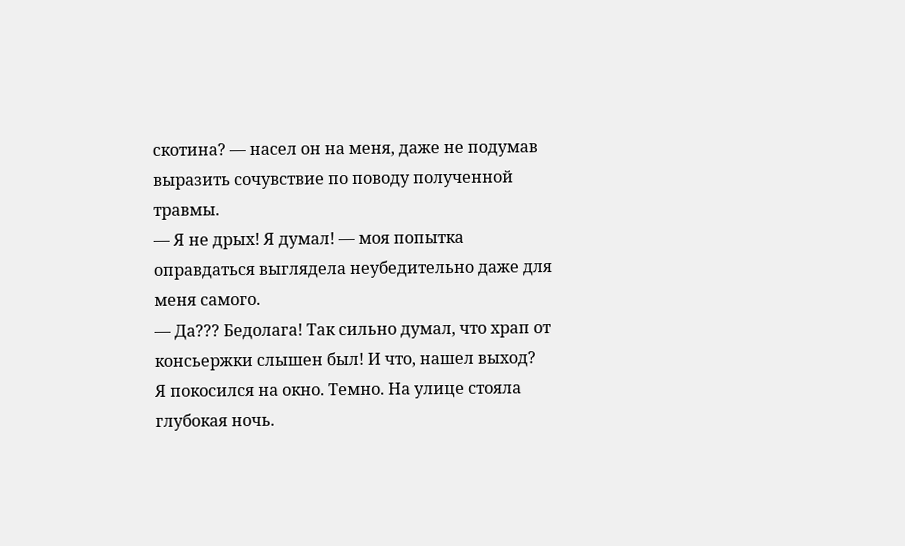скотина? — насел он на меня, даже не подумав выразить сочувствие по поводу полученной травмы.
— Я не дрых! Я думал! — моя попытка оправдаться выглядела неубедительно даже для меня самого.
— Да??? Бедолага! Так сильно думал, что храп от консьержки слышен был! И что, нашел выход?
Я покосился на окно. Темно. На улице стояла глубокая ночь.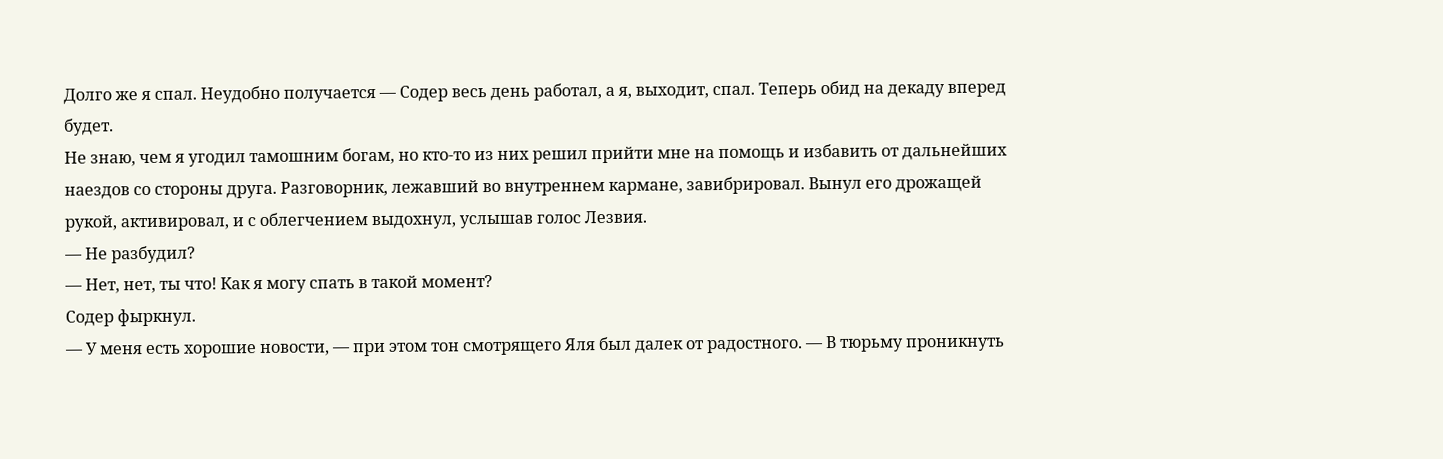Долго же я спал. Неудобно получается — Содер весь день работал, а я, выходит, спал. Теперь обид на декаду вперед будет.
Не знаю, чем я угодил тамошним богам, но кто-то из них решил прийти мне на помощь и избавить от дальнейших наездов со стороны друга. Разговорник, лежавший во внутреннем кармане, завибрировал. Вынул его дрожащей рукой, активировал, и с облегчением выдохнул, услышав голос Лезвия.
— Не разбудил?
— Нет, нет, ты что! Как я могу спать в такой момент?
Содер фыркнул.
— У меня есть хорошие новости, — при этом тон смотрящего Яля был далек от радостного. — В тюрьму проникнуть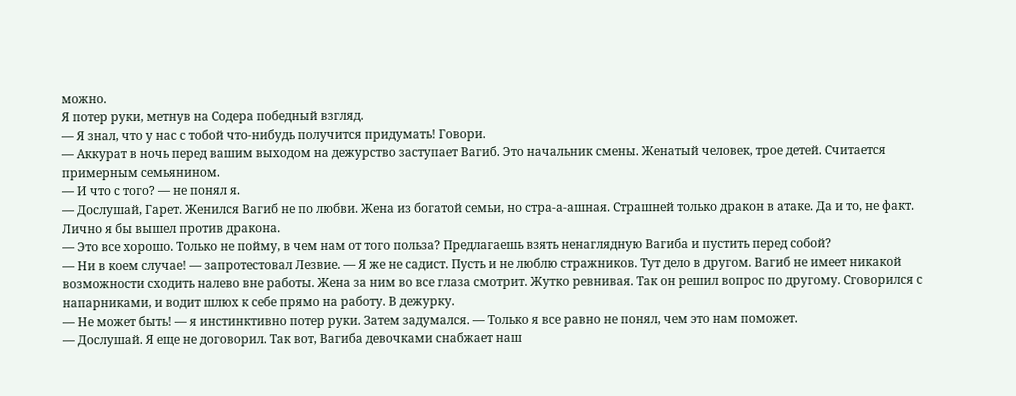можно.
Я потер руки, метнув на Содера победный взгляд.
— Я знал, что у нас с тобой что-нибудь получится придумать! Говори.
— Аккурат в ночь перед вашим выходом на дежурство заступает Вагиб. Это начальник смены. Женатый человек, трое детей. Считается примерным семьянином.
— И что с того? — не понял я.
— Дослушай, Гарет. Женился Вагиб не по любви. Жена из богатой семьи, но стра-а-ашная. Страшней только дракон в атаке. Да и то, не факт. Лично я бы вышел против дракона.
— Это все хорошо. Только не пойму, в чем нам от того польза? Предлагаешь взять ненаглядную Вагиба и пустить перед собой?
— Ни в коем случае! — запротестовал Лезвие. — Я же не садист. Пусть и не люблю стражников. Тут дело в другом. Вагиб не имеет никакой возможности сходить налево вне работы. Жена за ним во все глаза смотрит. Жутко ревнивая. Так он решил вопрос по другому. Сговорился с напарниками, и водит шлюх к себе прямо на работу. В дежурку.
— Не может быть! — я инстинктивно потер руки. Затем задумался. — Только я все равно не понял, чем это нам поможет.
— Дослушай. Я еще не договорил. Так вот, Вагиба девочками снабжает наш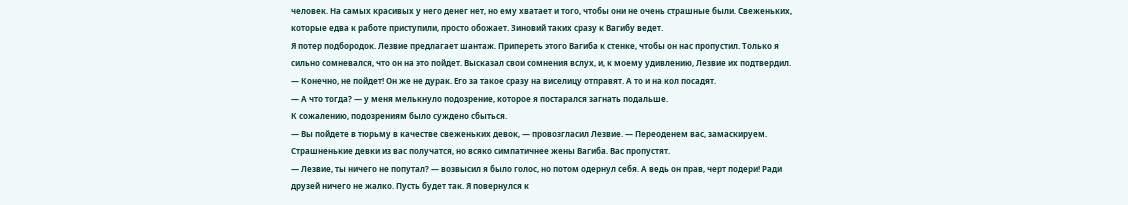человек. На самых красивых у него денег нет, но ему хватает и того, чтобы они не очень страшные были. Свеженьких, которые едва к работе приступили, просто обожает. Зиновий таких сразу к Вагибу ведет.
Я потер подбородок. Лезвие предлагает шантаж. Припереть этого Вагиба к стенке, чтобы он нас пропустил. Только я сильно сомневался, что он на это пойдет. Высказал свои сомнения вслух, и, к моему удивлению, Лезвие их подтвердил.
— Конечно, не пойдет! Он же не дурак. Его за такое сразу на виселицу отправят. А то и на кол посадят.
— А что тогда? — у меня мелькнуло подозрение, которое я постарался загнать подальше.
К сожалению, подозрениям было суждено сбыться.
— Вы пойдете в тюрьму в качестве свеженьких девок, — провозгласил Лезвие. — Переоденем вас, замаскируем. Страшненькие девки из вас получатся, но всяко симпатичнее жены Вагиба. Вас пропустят.
— Лезвие, ты ничего не попутал? — возвысил я было голос, но потом одернул себя. А ведь он прав, черт подери! Ради друзей ничего не жалко. Пусть будет так. Я повернулся к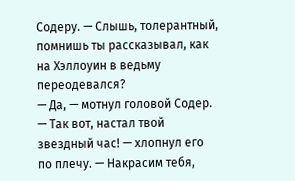Содеру. — Слышь, толерантный, помнишь ты рассказывал, как на Хэллоуин в ведьму переодевался?
— Да, — мотнул головой Содер.
— Так вот, настал твой звездный час! — хлопнул его по плечу. — Накрасим тебя,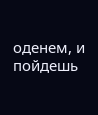оденем, и пойдешь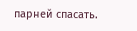парней спасать.